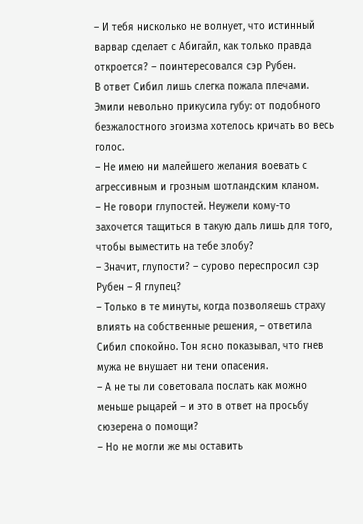– И тебя нисколько не волнует, что истинный варвар сделает с Абигайл, как только правда откроется? – поинтересовался сэр Рубен.
В ответ Сибил лишь слегка пожала плечами. Эмили невольно прикусила губу: от подобного безжалостного эгоизма хотелось кричать во весь голос.
– Не имею ни малейшего желания воевать с агрессивным и грозным шотландским кланом.
– Не говори глупостей. Неужели кому-то захочется тащиться в такую даль лишь для того, чтобы выместить на тебе злобу?
– Значит, глупости? – сурово переспросил сэр Рубен – Я глупец?
– Только в те минуты, когда позволяешь страху влиять на собственные решения, – ответила Сибил спокойно. Тон ясно показывал, что гнев мужа не внушает ни тени опасения.
– А не ты ли советовала послать как можно меньше рыцарей – и это в ответ на просьбу сюзерена о помощи?
– Но не могли же мы оставить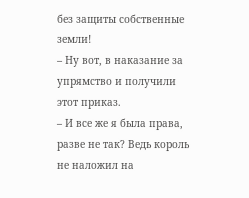без защиты собственные земли!
– Ну вот, в наказание за упрямство и получили этот приказ.
– И все же я была права, разве не так? Ведь король не наложил на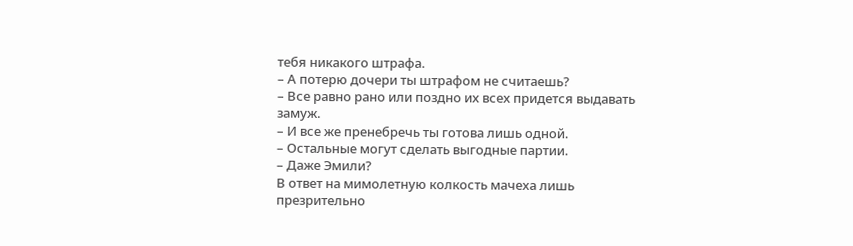тебя никакого штрафа.
– А потерю дочери ты штрафом не считаешь?
– Все равно рано или поздно их всех придется выдавать замуж.
– И все же пренебречь ты готова лишь одной.
– Остальные могут сделать выгодные партии.
– Даже Эмили?
В ответ на мимолетную колкость мачеха лишь презрительно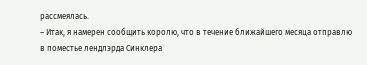рассмеялась.
– Итак, я намерен сообщить королю, что в течение ближайшего месяца отправлю в поместье лендлэрда Синклера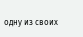одну из своих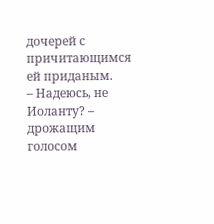дочерей с причитающимся ей приданым.
– Надеюсь, не Иоланту? – дрожащим голосом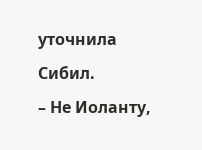уточнила Сибил.
– Не Иоланту,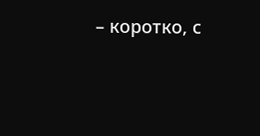– коротко, с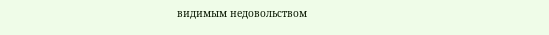видимым недовольством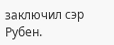заключил сэр Рубен.